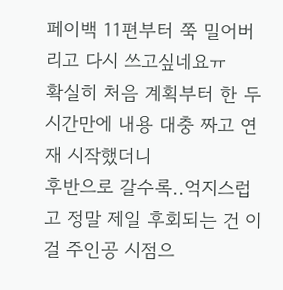페이백 11편부터 쭉 밀어버리고 다시 쓰고싶네요ㅠ
확실히 처음 계획부터 한 두시간만에 내용 대충 짜고 연재 시작했더니
후반으로 갈수록..억지스럽고 정말 제일 후회되는 건 이걸 주인공 시점으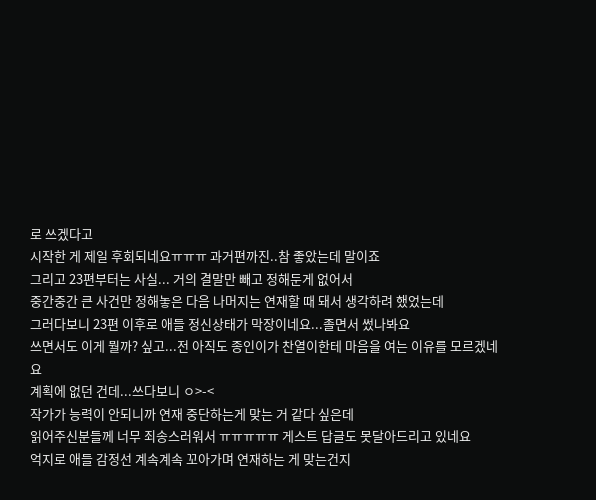로 쓰겠다고
시작한 게 제일 후회되네요ㅠㅠㅠ 과거편까진..참 좋았는데 말이죠
그리고 23편부터는 사실... 거의 결말만 빼고 정해둔게 없어서
중간중간 큰 사건만 정해놓은 다음 나머지는 연재할 때 돼서 생각하려 했었는데
그러다보니 23편 이후로 애들 정신상태가 막장이네요...졸면서 썼나봐요
쓰면서도 이게 뭘까? 싶고...전 아직도 종인이가 찬열이한테 마음을 여는 이유를 모르겠네요
계획에 없던 건데...쓰다보니 ㅇ>-<
작가가 능력이 안되니까 연재 중단하는게 맞는 거 같다 싶은데
읽어주신분들께 너무 죄송스러워서 ㅠㅠㅠㅠㅠ 게스트 답글도 못달아드리고 있네요
억지로 애들 감정선 계속계속 꼬아가며 연재하는 게 맞는건지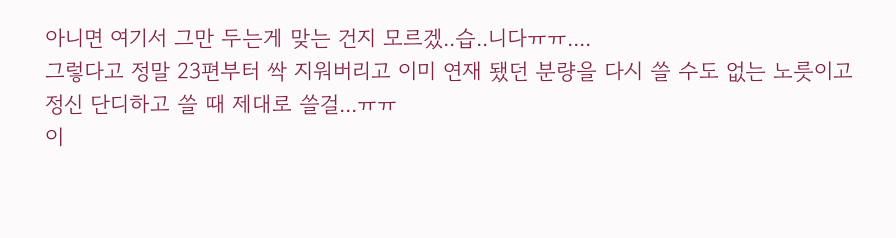아니면 여기서 그만 두는게 맞는 건지 모르겠..습..니다ㅠㅠ....
그렇다고 정말 23편부터 싹 지워버리고 이미 연재 됐던 분량을 다시 쓸 수도 없는 노릇이고
정신 단디하고 쓸 때 제대로 쓸걸...ㅠㅠ
이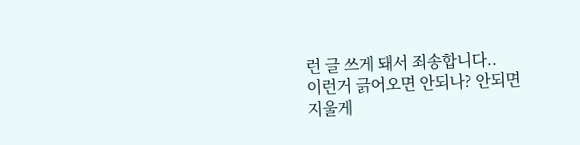런 글 쓰게 돼서 죄송합니다..
이런거 긁어오면 안되나? 안되면 지울게